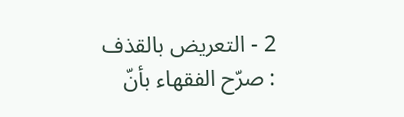2 - التعريض بالقذف
: صرّح الفقهاء بأنّ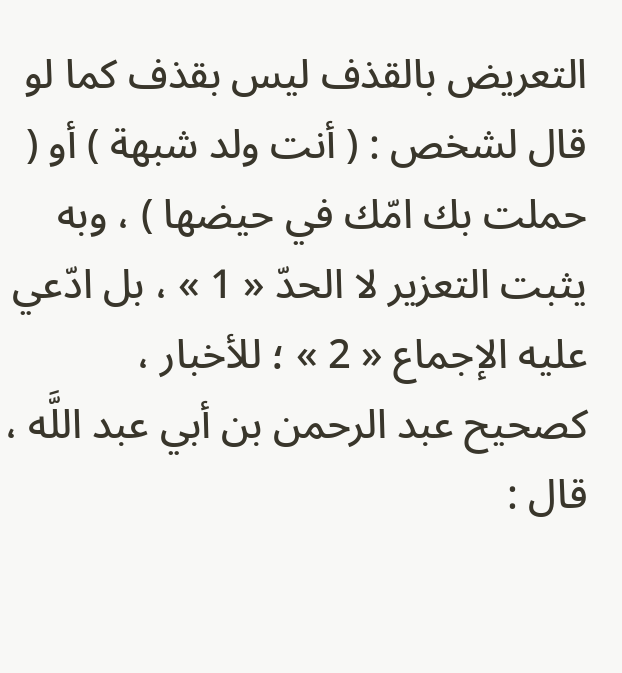التعريض بالقذف ليس بقذف كما لو قال لشخص : ( أنت ولد شبهة ) أو ( حملت بك امّك في حيضها ) ، وبه يثبت التعزير لا الحدّ « 1 » ، بل ادّعي عليه الإجماع « 2 » ؛ للأخبار ، كصحيح عبد الرحمن بن أبي عبد اللَّه ، قال :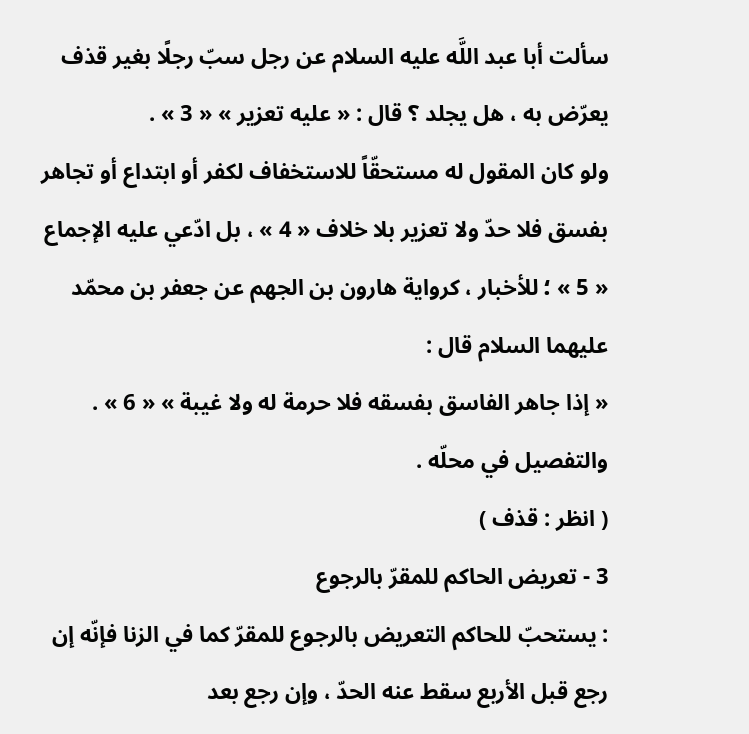سألت أبا عبد اللَّه عليه السلام عن رجل سبّ رجلًا بغير قذف يعرّض به ، هل يجلد ؟ قال : « عليه تعزير » « 3 » .
ولو كان المقول له مستحقّاً للاستخفاف لكفر أو ابتداع أو تجاهر بفسق فلا حدّ ولا تعزير بلا خلاف « 4 » ، بل ادّعي عليه الإجماع « 5 » ؛ للأخبار ، كرواية هارون بن الجهم عن جعفر بن محمّد عليهما السلام قال :
« إذا جاهر الفاسق بفسقه فلا حرمة له ولا غيبة » « 6 » .
والتفصيل في محلّه .
( انظر : قذف )
3 - تعريض الحاكم للمقرّ بالرجوع
: يستحبّ للحاكم التعريض بالرجوع للمقرّ كما في الزنا فإنّه إن رجع قبل الأربع سقط عنه الحدّ ، وإن رجع بعد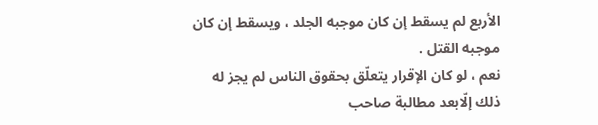الأربع لم يسقط إن كان موجبه الجلد ، ويسقط إن كان موجبه القتل .
نعم ، لو كان الإقرار يتعلّق بحقوق الناس لم يجز له ذلك إلّابعد مطالبة صاحب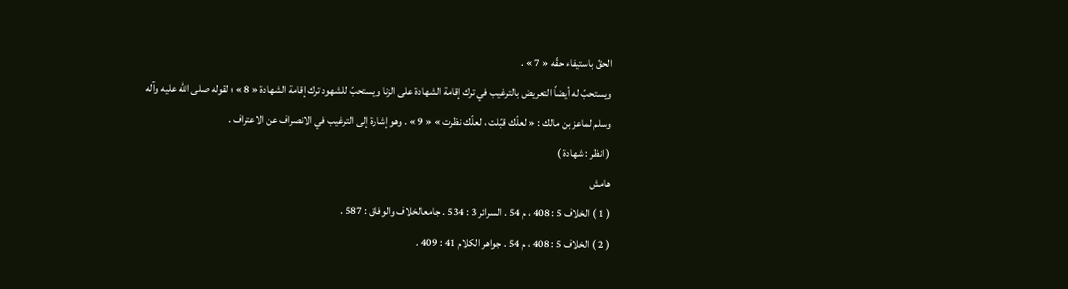الحقّ باستيفاء حقّه « 7 » .
ويستحبّ له أيضاً التعريض بالترغيب في ترك إقامة الشهادة على الزنا ويستحبّ للشهود ترك إقامة الشهادة « 8 » ؛ لقوله صلى الله عليه وآله وسلم لماعز بن مالك : « لعلّك قبّلت ، لعلّك نظرت » « 9 » . وهو إشارة إلى الترغيب في الانصراف عن الاعتراف .
( انظر : شهادة )
هامش
( 1 ) الخلاف 5 : 408 ، م 54 . السرائر 3 : 534 . جامعالخلاف والوفاق : 587 .
( 2 ) الخلاف 5 : 408 ، م 54 . جواهر الكلام 41 : 409 .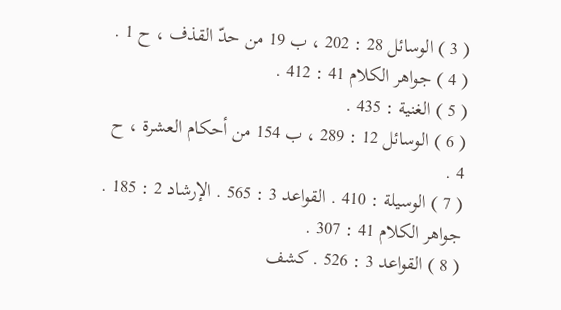( 3 ) الوسائل 28 : 202 ، ب 19 من حدّ القذف ، ح 1 .
( 4 ) جواهر الكلام 41 : 412 .
( 5 ) الغنية : 435 .
( 6 ) الوسائل 12 : 289 ، ب 154 من أحكام العشرة ، ح 4 .
( 7 ) الوسيلة : 410 . القواعد 3 : 565 . الإرشاد 2 : 185 . جواهر الكلام 41 : 307 .
( 8 ) القواعد 3 : 526 . كشف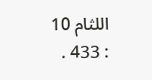اللثام 10 : 433 .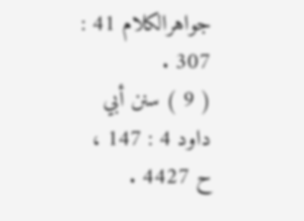جواهرالكلام 41 : 307 .
( 9 ) سنن أبي داود 4 : 147 ، ح 4427 .